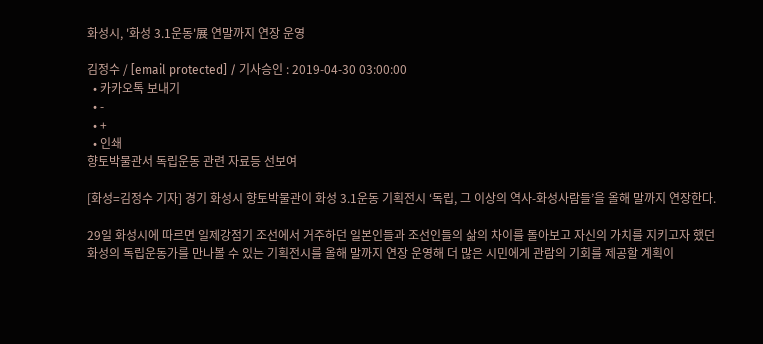화성시, '화성 3.1운동'展 연말까지 연장 운영

김정수 / [email protected] / 기사승인 : 2019-04-30 03:00:00
  • 카카오톡 보내기
  • -
  • +
  • 인쇄
향토박물관서 독립운동 관련 자료등 선보여

[화성=김정수 기자] 경기 화성시 향토박물관이 화성 3.1운동 기획전시 ‘독립, 그 이상의 역사-화성사람들’을 올해 말까지 연장한다.

29일 화성시에 따르면 일제강점기 조선에서 거주하던 일본인들과 조선인들의 삶의 차이를 돌아보고 자신의 가치를 지키고자 했던 화성의 독립운동가를 만나볼 수 있는 기획전시를 올해 말까지 연장 운영해 더 많은 시민에게 관람의 기회를 제공할 계획이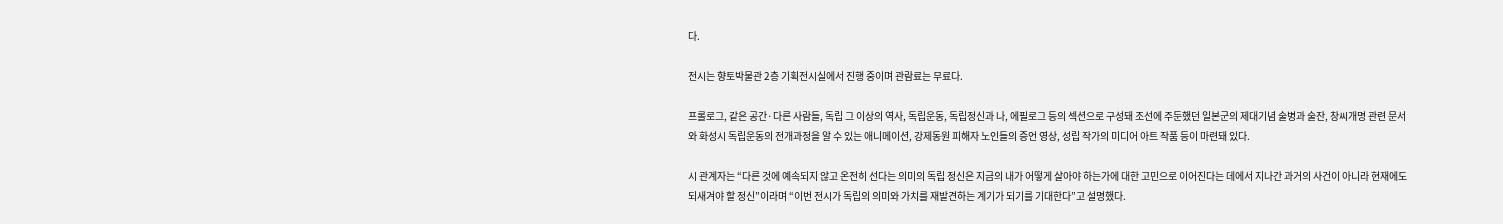다.

전시는 향토박물관 2층 기획전시실에서 진행 중이며 관람료는 무료다.

프롤로그, 같은 공간·다른 사람들, 독립 그 이상의 역사, 독립운동, 독립정신과 나, 에필로그 등의 섹션으로 구성돼 조선에 주둔했던 일본군의 제대기념 술병과 술잔, 창씨개명 관련 문서와 화성시 독립운동의 전개과정을 알 수 있는 애니메이션, 강제동원 피해자 노인들의 증언 영상, 성립 작가의 미디어 아트 작품 등이 마련돼 있다.

시 관계자는 “다른 것에 예속되지 않고 온전히 선다는 의미의 독립 정신은 지금의 내가 어떻게 살아야 하는가에 대한 고민으로 이어진다는 데에서 지나간 과거의 사건이 아니라 현재에도 되새겨야 할 정신”이라며 “이번 전시가 독립의 의미와 가치를 재발견하는 계기가 되기를 기대한다”고 설명했다.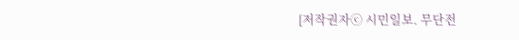[저작권자ⓒ 시민일보. 무단전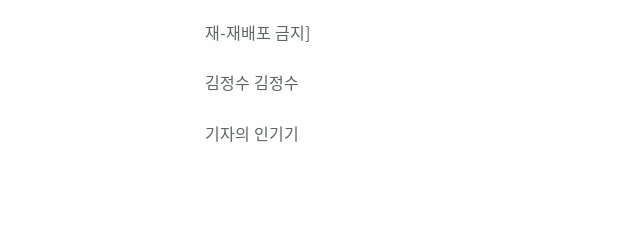재-재배포 금지]

김정수 김정수

기자의 인기기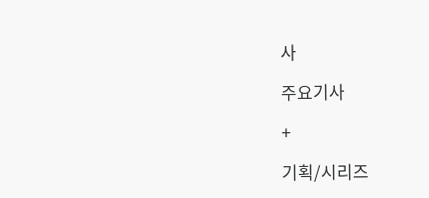사

주요기사

+

기획/시리즈